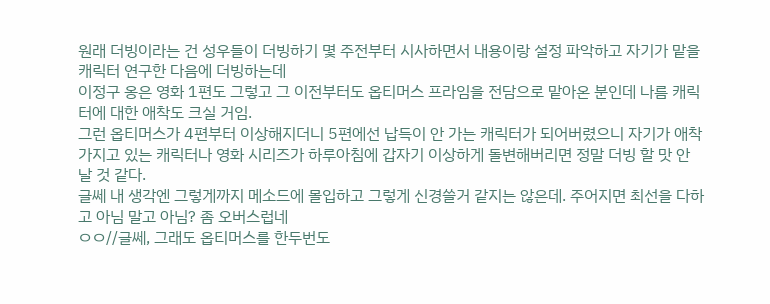원래 더빙이라는 건 성우들이 더빙하기 몇 주전부터 시사하면서 내용이랑 설정 파악하고 자기가 맡을 캐릭터 연구한 다음에 더빙하는데
이정구 옹은 영화 1편도 그렇고 그 이전부터도 옵티머스 프라임을 전담으로 맡아온 분인데 나름 캐릭터에 대한 애착도 크실 거임.
그런 옵티머스가 4편부터 이상해지더니 5편에선 납득이 안 가는 캐릭터가 되어버렸으니 자기가 애착 가지고 있는 캐릭터나 영화 시리즈가 하루아침에 갑자기 이상하게 돌변해버리면 정말 더빙 할 맛 안 날 것 같다.
글쎄 내 생각엔 그렇게까지 메소드에 몰입하고 그렇게 신경쓸거 같지는 않은데. 주어지면 최선을 다하고 아님 말고 아님? 좀 오버스럽네
ㅇㅇ//글쎄, 그래도 옵티머스를 한두번도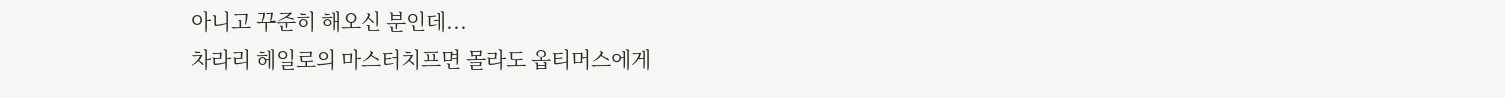아니고 꾸준히 해오신 분인데...
차라리 헤일로의 마스터치프면 몰라도 옵티머스에게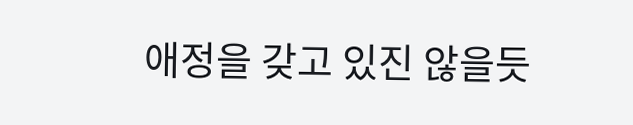애정을 갖고 있진 않을듯